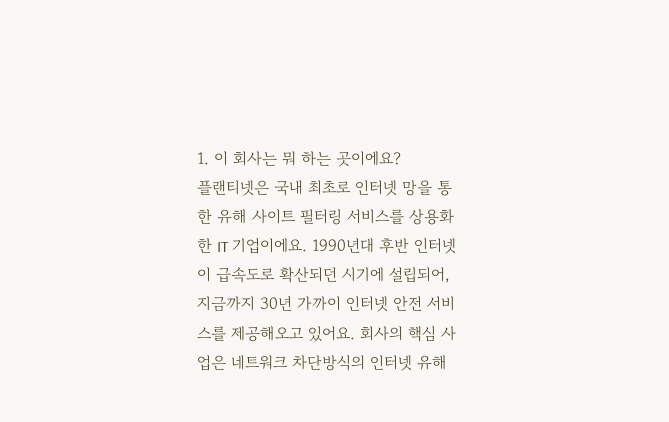1. 이 회사는 뭐 하는 곳이에요?
플랜티넷은 국내 최초로 인터넷 망을 통한 유해 사이트 필터링 서비스를 상용화한 IT 기업이에요. 1990년대 후반 인터넷이 급속도로 확산되던 시기에 설립되어, 지금까지 30년 가까이 인터넷 안전 서비스를 제공해오고 있어요. 회사의 핵심 사업은 네트워크 차단방식의 인터넷 유해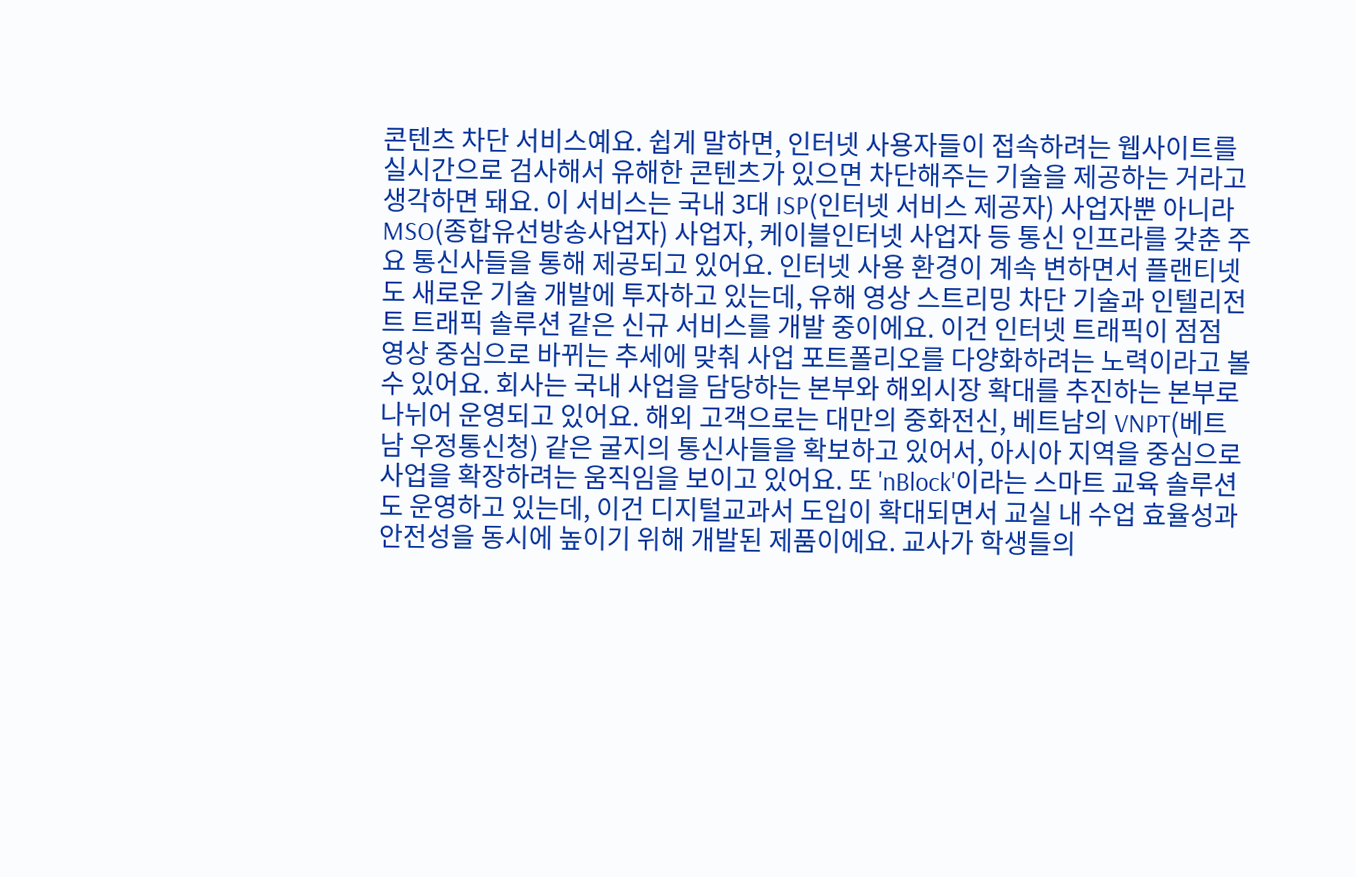콘텐츠 차단 서비스예요. 쉽게 말하면, 인터넷 사용자들이 접속하려는 웹사이트를 실시간으로 검사해서 유해한 콘텐츠가 있으면 차단해주는 기술을 제공하는 거라고 생각하면 돼요. 이 서비스는 국내 3대 ISP(인터넷 서비스 제공자) 사업자뿐 아니라 MSO(종합유선방송사업자) 사업자, 케이블인터넷 사업자 등 통신 인프라를 갖춘 주요 통신사들을 통해 제공되고 있어요. 인터넷 사용 환경이 계속 변하면서 플랜티넷도 새로운 기술 개발에 투자하고 있는데, 유해 영상 스트리밍 차단 기술과 인텔리전트 트래픽 솔루션 같은 신규 서비스를 개발 중이에요. 이건 인터넷 트래픽이 점점 영상 중심으로 바뀌는 추세에 맞춰 사업 포트폴리오를 다양화하려는 노력이라고 볼 수 있어요. 회사는 국내 사업을 담당하는 본부와 해외시장 확대를 추진하는 본부로 나뉘어 운영되고 있어요. 해외 고객으로는 대만의 중화전신, 베트남의 VNPT(베트남 우정통신청) 같은 굴지의 통신사들을 확보하고 있어서, 아시아 지역을 중심으로 사업을 확장하려는 움직임을 보이고 있어요. 또 'nBlock'이라는 스마트 교육 솔루션도 운영하고 있는데, 이건 디지털교과서 도입이 확대되면서 교실 내 수업 효율성과 안전성을 동시에 높이기 위해 개발된 제품이에요. 교사가 학생들의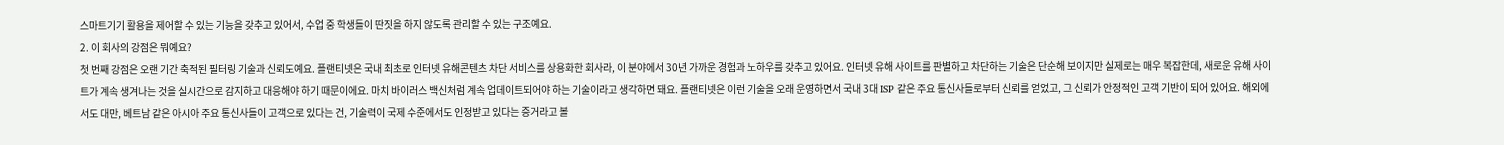스마트기기 활용을 제어할 수 있는 기능을 갖추고 있어서, 수업 중 학생들이 딴짓을 하지 않도록 관리할 수 있는 구조예요.
2. 이 회사의 강점은 뭐예요?
첫 번째 강점은 오랜 기간 축적된 필터링 기술과 신뢰도예요. 플랜티넷은 국내 최초로 인터넷 유해콘텐츠 차단 서비스를 상용화한 회사라, 이 분야에서 30년 가까운 경험과 노하우를 갖추고 있어요. 인터넷 유해 사이트를 판별하고 차단하는 기술은 단순해 보이지만 실제로는 매우 복잡한데, 새로운 유해 사이트가 계속 생겨나는 것을 실시간으로 감지하고 대응해야 하기 때문이에요. 마치 바이러스 백신처럼 계속 업데이트되어야 하는 기술이라고 생각하면 돼요. 플랜티넷은 이런 기술을 오래 운영하면서 국내 3대 ISP 같은 주요 통신사들로부터 신뢰를 얻었고, 그 신뢰가 안정적인 고객 기반이 되어 있어요. 해외에서도 대만, 베트남 같은 아시아 주요 통신사들이 고객으로 있다는 건, 기술력이 국제 수준에서도 인정받고 있다는 증거라고 볼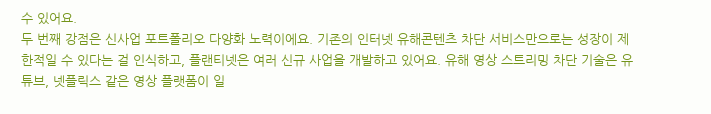수 있어요.
두 번째 강점은 신사업 포트폴리오 다양화 노력이에요. 기존의 인터넷 유해콘텐츠 차단 서비스만으로는 성장이 제한적일 수 있다는 걸 인식하고, 플랜티넷은 여러 신규 사업을 개발하고 있어요. 유해 영상 스트리밍 차단 기술은 유튜브, 넷플릭스 같은 영상 플랫폼이 일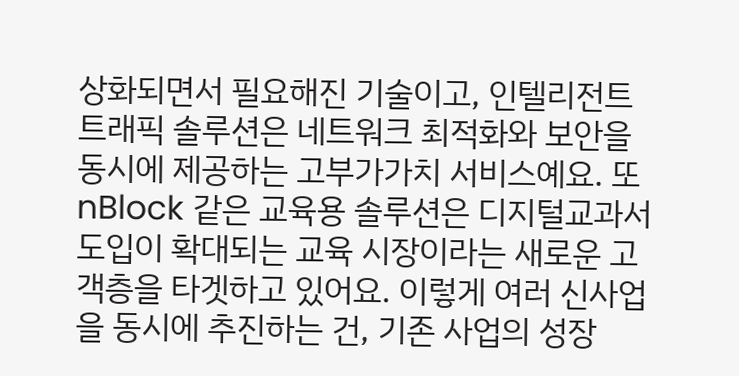상화되면서 필요해진 기술이고, 인텔리전트 트래픽 솔루션은 네트워크 최적화와 보안을 동시에 제공하는 고부가가치 서비스예요. 또 nBlock 같은 교육용 솔루션은 디지털교과서 도입이 확대되는 교육 시장이라는 새로운 고객층을 타겟하고 있어요. 이렇게 여러 신사업을 동시에 추진하는 건, 기존 사업의 성장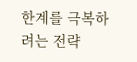한계를 극복하려는 전략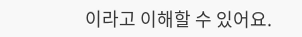이라고 이해할 수 있어요.